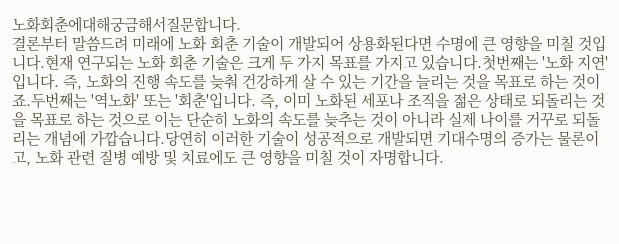노화회춘에대해궁금해서질문합니다.
결론부터 말씀드려 미래에 노화 회춘 기술이 개발되어 상용화된다면 수명에 큰 영향을 미칠 것입니다.현재 연구되는 노화 회춘 기술은 크게 두 가지 목표를 가지고 있습니다.첫번째는 '노화 지연'입니다. 즉, 노화의 진행 속도를 늦춰 건강하게 살 수 있는 기간을 늘리는 것을 목표로 하는 것이죠.두번째는 '역노화' 또는 '회춘'입니다. 즉, 이미 노화된 세포나 조직을 젊은 상태로 되돌리는 것을 목표로 하는 것으로 이는 단순히 노화의 속도를 늦추는 것이 아니라 실제 나이를 거꾸로 되돌리는 개념에 가깝습니다.당연히 이러한 기술이 성공적으로 개발되면 기대수명의 증가는 물론이고, 노화 관련 질병 예방 및 치료에도 큰 영향을 미칠 것이 자명합니다.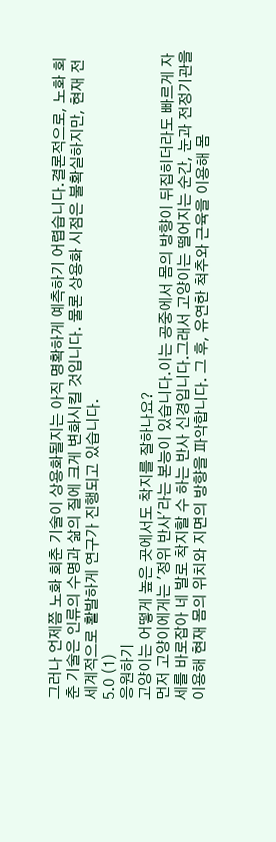그러나 언제쯤 노화 회춘 기술이 상용화될지는 아직 명확하게 예측하기 어렵습니다.결론적으로, 노화 회춘 기술은 인류의 수명과 삶의 질에 크게 변화시킬 것입니다. 물론 상용화 시점은 불확실하지만, 현재 전 세계적으로 활발하게 연구가 진행되고 있습니다.
5.0 (1)
응원하기
고양이는 어떻게 높은 곳에서도 착지를 잘하나요?
먼저 고양이에게는 '정위 반사'라는 본능이 있습니다.이는 공중에서 몸의 방향이 뒤집히더라도 빠르게 자세를 바로잡아 네 발로 착지할 수 하는 반사 신경입니다.그래서 고양이는 떨어지는 순간, 눈과 전정기관을 이용해 현재 몸의 위치와 지면의 방향을 파악합니다. 그 후, 유연한 척추와 근육을 이용해 몸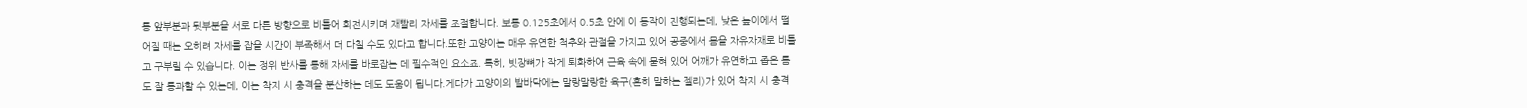통 앞부분과 뒷부분을 서로 다른 방향으로 비틀어 회전시키며 재빨리 자세를 조절합니다. 보통 0.125초에서 0.5초 안에 이 동작이 진행되는데, 낮은 높이에서 떨어질 때는 오히려 자세를 잡을 시간이 부족해서 더 다칠 수도 있다고 합니다.또한 고양이는 매우 유연한 척추와 관절을 가지고 있어 공중에서 몸을 자유자재로 비틀고 구부릴 수 있습니다. 이는 정위 반사를 통해 자세를 바로잡는 데 필수적인 요소죠. 특히, 빗장뼈가 작게 퇴화하여 근육 속에 묻혀 있어 어깨가 유연하고 좁은 틈도 잘 통과할 수 있는데, 이는 착지 시 충격을 분산하는 데도 도움이 됩니다.게다가 고양이의 발바닥에는 말랑말랑한 육구(흔히 말하는 젤리)가 있어 착지 시 충격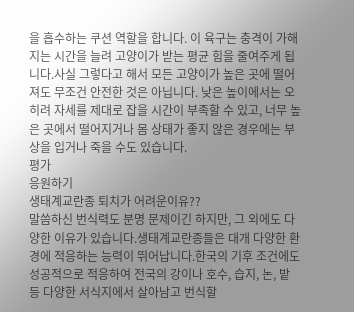을 흡수하는 쿠션 역할을 합니다. 이 육구는 충격이 가해지는 시간을 늘려 고양이가 받는 평균 힘을 줄여주게 됩니다.사실 그렇다고 해서 모든 고양이가 높은 곳에 떨어져도 무조건 안전한 것은 아닙니다. 낮은 높이에서는 오히려 자세를 제대로 잡을 시간이 부족할 수 있고, 너무 높은 곳에서 떨어지거나 몸 상태가 좋지 않은 경우에는 부상을 입거나 죽을 수도 있습니다.
평가
응원하기
생태계교란종 퇴치가 어려운이유??
말씀하신 번식력도 분명 문제이긴 하지만, 그 외에도 다양한 이유가 있습니다.생태계교란종들은 대개 다양한 환경에 적응하는 능력이 뛰어납니다.한국의 기후 조건에도 성공적으로 적응하여 전국의 강이나 호수, 습지, 논, 밭 등 다양한 서식지에서 살아남고 번식할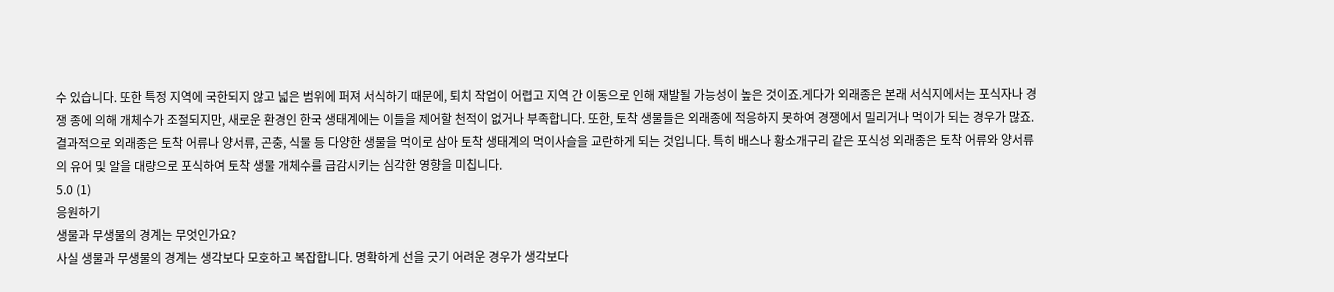수 있습니다. 또한 특정 지역에 국한되지 않고 넓은 범위에 퍼져 서식하기 때문에, 퇴치 작업이 어렵고 지역 간 이동으로 인해 재발될 가능성이 높은 것이죠.게다가 외래종은 본래 서식지에서는 포식자나 경쟁 종에 의해 개체수가 조절되지만, 새로운 환경인 한국 생태계에는 이들을 제어할 천적이 없거나 부족합니다. 또한, 토착 생물들은 외래종에 적응하지 못하여 경쟁에서 밀리거나 먹이가 되는 경우가 많죠.결과적으로 외래종은 토착 어류나 양서류, 곤충, 식물 등 다양한 생물을 먹이로 삼아 토착 생태계의 먹이사슬을 교란하게 되는 것입니다. 특히 배스나 황소개구리 같은 포식성 외래종은 토착 어류와 양서류의 유어 및 알을 대량으로 포식하여 토착 생물 개체수를 급감시키는 심각한 영향을 미칩니다.
5.0 (1)
응원하기
생물과 무생물의 경계는 무엇인가요?
사실 생물과 무생물의 경계는 생각보다 모호하고 복잡합니다. 명확하게 선을 긋기 어려운 경우가 생각보다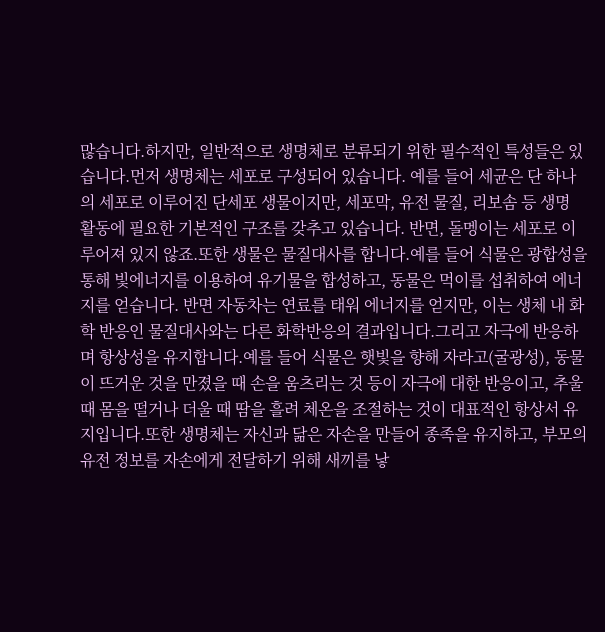많습니다.하지만, 일반적으로 생명체로 분류되기 위한 필수적인 특성들은 있습니다.먼저 생명체는 세포로 구성되어 있습니다. 예를 들어 세균은 단 하나의 세포로 이루어진 단세포 생물이지만, 세포막, 유전 물질, 리보솜 등 생명 활동에 필요한 기본적인 구조를 갖추고 있습니다. 반면, 돌멩이는 세포로 이루어져 있지 않죠.또한 생물은 물질대사를 합니다.예를 들어 식물은 광합성을 통해 빛에너지를 이용하여 유기물을 합성하고, 동물은 먹이를 섭취하여 에너지를 얻습니다. 반면 자동차는 연료를 태워 에너지를 얻지만, 이는 생체 내 화학 반응인 물질대사와는 다른 화학반응의 결과입니다.그리고 자극에 반응하며 항상성을 유지합니다.예를 들어 식물은 햇빛을 향해 자라고(굴광성), 동물이 뜨거운 것을 만졌을 때 손을 움츠리는 것 등이 자극에 대한 반응이고, 추울 때 몸을 떨거나 더울 때 땀을 흘려 체온을 조절하는 것이 대표적인 항상서 유지입니다.또한 생명체는 자신과 닮은 자손을 만들어 종족을 유지하고, 부모의 유전 정보를 자손에게 전달하기 위해 새끼를 낳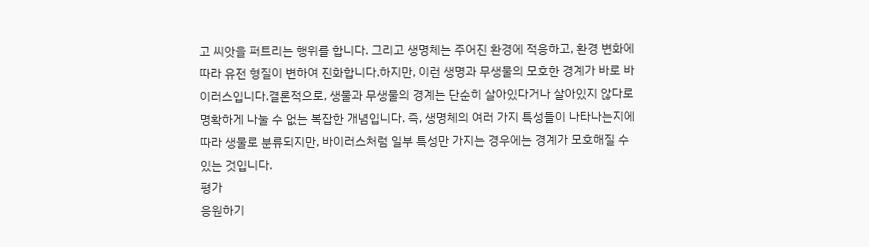고 씨앗을 퍼트리는 행위를 합니다. 그리고 생명체는 주어진 환경에 적응하고, 환경 변화에 따라 유전 형질이 변하여 진화합니다.하지만, 이런 생명과 무생물의 모호한 경계가 바로 바이러스입니다.결론적으로, 생물과 무생물의 경계는 단순히 살아있다거나 살아있지 않다로 명확하게 나눌 수 없는 복잡한 개념입니다. 즉, 생명체의 여러 가지 특성들이 나타나는지에 따라 생물로 분류되지만, 바이러스처럼 일부 특성만 가지는 경우에는 경계가 모호해질 수 있는 것입니다.
평가
응원하기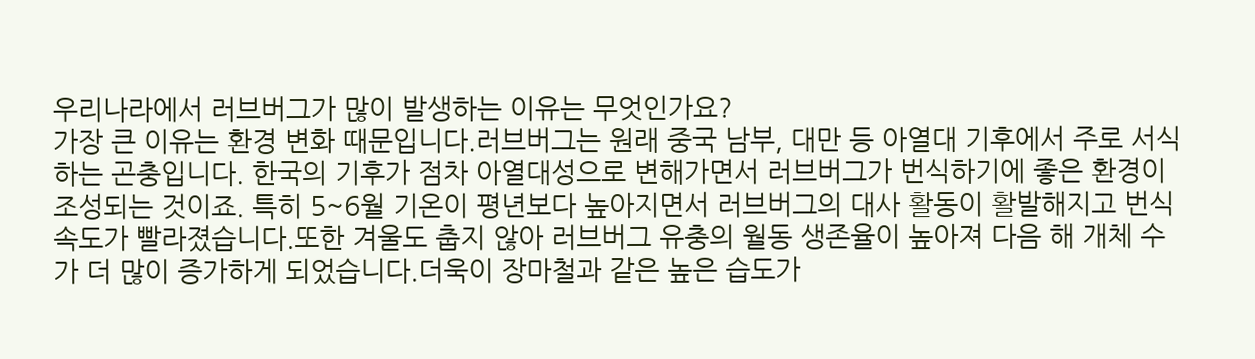우리나라에서 러브버그가 많이 발생하는 이유는 무엇인가요?
가장 큰 이유는 환경 변화 때문입니다.러브버그는 원래 중국 남부, 대만 등 아열대 기후에서 주로 서식하는 곤충입니다. 한국의 기후가 점차 아열대성으로 변해가면서 러브버그가 번식하기에 좋은 환경이 조성되는 것이죠. 특히 5~6월 기온이 평년보다 높아지면서 러브버그의 대사 활동이 활발해지고 번식 속도가 빨라졌습니다.또한 겨울도 춥지 않아 러브버그 유충의 월동 생존율이 높아져 다음 해 개체 수가 더 많이 증가하게 되었습니다.더욱이 장마철과 같은 높은 습도가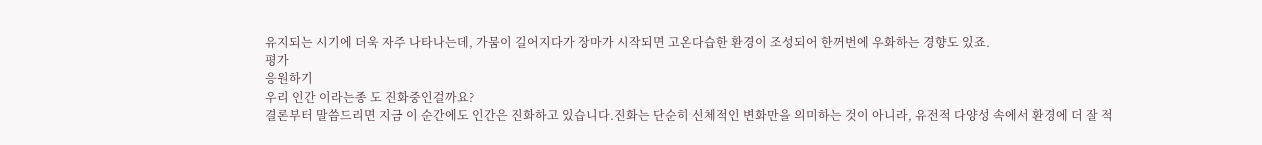유지되는 시기에 더욱 자주 나타나는데, 가뭄이 길어지다가 장마가 시작되면 고온다습한 환경이 조성되어 한꺼번에 우화하는 경향도 있죠.
평가
응원하기
우리 인간 이라는종 도 진화중인걸까요?
결론부터 말씀드리면 지금 이 순간에도 인간은 진화하고 있습니다.진화는 단순히 신체적인 변화만을 의미하는 것이 아니라, 유전적 다양성 속에서 환경에 더 잘 적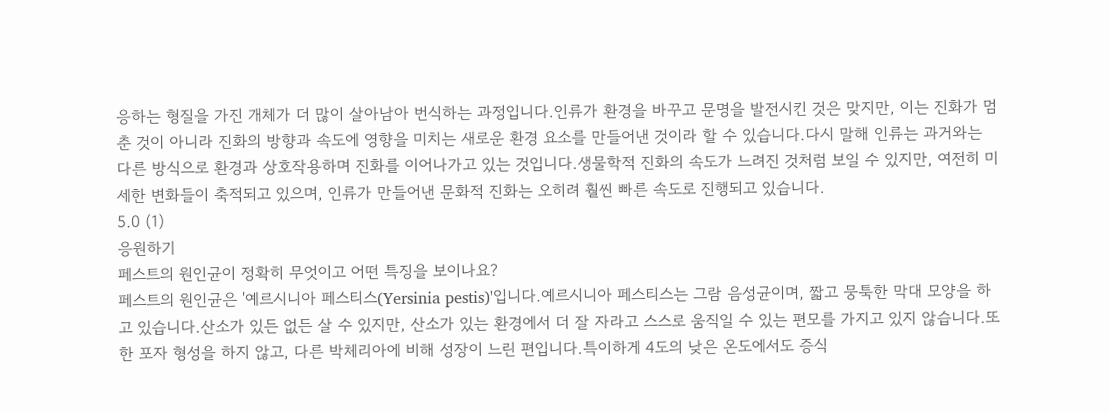응하는 형질을 가진 개체가 더 많이 살아남아 번식하는 과정입니다.인류가 환경을 바꾸고 문명을 발전시킨 것은 맞지만, 이는 진화가 멈춘 것이 아니라 진화의 방향과 속도에 영향을 미치는 새로운 환경 요소를 만들어낸 것이라 할 수 있습니다.다시 말해 인류는 과거와는 다른 방식으로 환경과 상호작용하며 진화를 이어나가고 있는 것입니다.생물학적 진화의 속도가 느려진 것처럼 보일 수 있지만, 여전히 미세한 변화들이 축적되고 있으며, 인류가 만들어낸 문화적 진화는 오히려 훨씬 빠른 속도로 진행되고 있습니다.
5.0 (1)
응원하기
페스트의 원인균이 정확히 무엇이고 어떤 특징을 보이나요?
페스트의 원인균은 '예르시니아 페스티스(Yersinia pestis)'입니다.예르시니아 페스티스는 그람 음성균이며, 짧고 뭉툭한 막대 모양을 하고 있습니다.산소가 있든 없든 살 수 있지만, 산소가 있는 환경에서 더 잘 자라고 스스로 움직일 수 있는 편모를 가지고 있지 않습니다.또한 포자 형성을 하지 않고, 다른 박체리아에 비해 성장이 느린 편입니다.특이하게 4도의 낮은 온도에서도 증식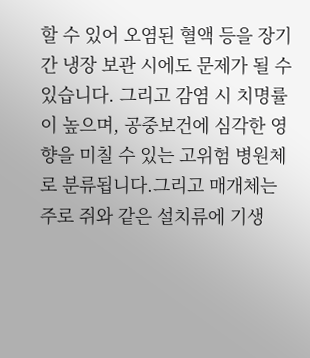할 수 있어 오염된 혈액 등을 장기간 냉장 보관 시에도 문제가 될 수 있습니다. 그리고 감염 시 치명률이 높으며, 공중보건에 심각한 영향을 미칠 수 있는 고위험 병원체로 분류됩니다.그리고 매개체는 주로 쥐와 같은 설치류에 기생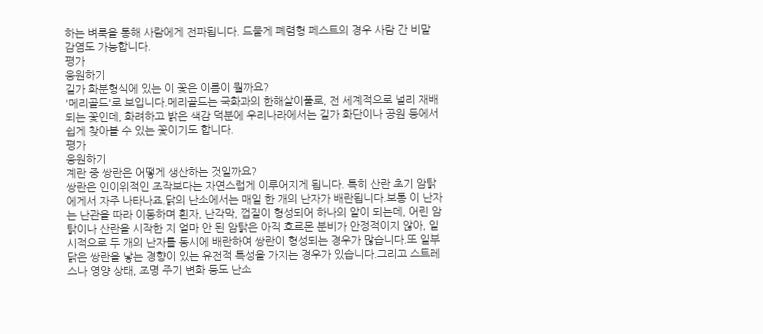하는 벼룩을 통해 사람에게 전파됩니다. 드물게 폐렴형 페스트의 경우 사람 간 비말 감염도 가능합니다.
평가
응원하기
길가 화분형식에 있는 이 꽃은 이름이 뭘까요?
'메리골드'로 보입니다.메리골드는 국화과의 한해살이풀로, 전 세계적으로 널리 재배되는 꽃인데, 화려하고 밝은 색감 덕분에 우리나라에서는 길가 화단이나 공원 등에서 쉽게 찾아볼 수 있는 꽃이기도 합니다.
평가
응원하기
계란 중 쌍란은 어떻게 생산하는 것일까요?
쌍란은 인이위적인 조작보다는 자연스럽게 이루어지게 됩니다. 특히 산란 초기 암탉에게서 자주 나타나죠.닭의 난소에서는 매일 한 개의 난자가 배란됩니다.보통 이 난자는 난관을 따라 이동하며 흰자, 난각막, 껍질이 형성되어 하나의 알이 되는데, 어린 암탉이나 산란을 시작한 지 얼마 안 된 암탉은 아직 호르몬 분비가 안정적이지 않아, 일시적으로 두 개의 난자를 동시에 배란하여 쌍란이 형성되는 경우가 많습니다.또 일부 닭은 쌍란을 낳는 경향이 있는 유전적 특성을 가지는 경우가 있습니다.그리고 스트레스나 영양 상태, 조명 주기 변화 등도 난소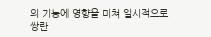의 기능에 영향을 미쳐 일시적으로 쌍란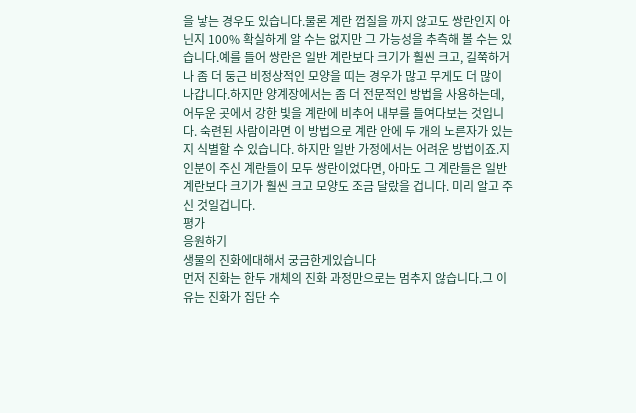을 낳는 경우도 있습니다.물론 계란 껍질을 까지 않고도 쌍란인지 아닌지 100% 확실하게 알 수는 없지만 그 가능성을 추측해 볼 수는 있습니다.예를 들어 쌍란은 일반 계란보다 크기가 훨씬 크고, 길쭉하거나 좀 더 둥근 비정상적인 모양을 띠는 경우가 많고 무게도 더 많이 나갑니다.하지만 양계장에서는 좀 더 전문적인 방법을 사용하는데, 어두운 곳에서 강한 빛을 계란에 비추어 내부를 들여다보는 것입니다. 숙련된 사람이라면 이 방법으로 계란 안에 두 개의 노른자가 있는지 식별할 수 있습니다. 하지만 일반 가정에서는 어려운 방법이죠.지인분이 주신 계란들이 모두 쌍란이었다면, 아마도 그 계란들은 일반 계란보다 크기가 훨씬 크고 모양도 조금 달랐을 겁니다. 미리 알고 주신 것일겁니다.
평가
응원하기
생물의 진화에대해서 궁금한게있습니다
먼저 진화는 한두 개체의 진화 과정만으로는 멈추지 않습니다.그 이유는 진화가 집단 수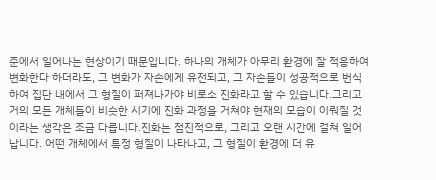준에서 일어나는 현상이기 때문입니다. 하나의 개체가 아무리 환경에 잘 적응하여 변화한다 하더라도, 그 변화가 자손에게 유전되고, 그 자손들이 성공적으로 번식하여 집단 내에서 그 형질이 퍼져나가야 비로소 진화라고 할 수 있습니다.그리고 거의 모든 개체들이 비슷한 시기에 진화 과정을 거쳐야 현재의 모습이 이뤄질 것이라는 생각은 조금 다릅니다.진화는 점진적으로, 그리고 오랜 시간에 걸쳐 일어납니다. 어떤 개체에서 특정 형질이 나타나고, 그 형질이 환경에 더 유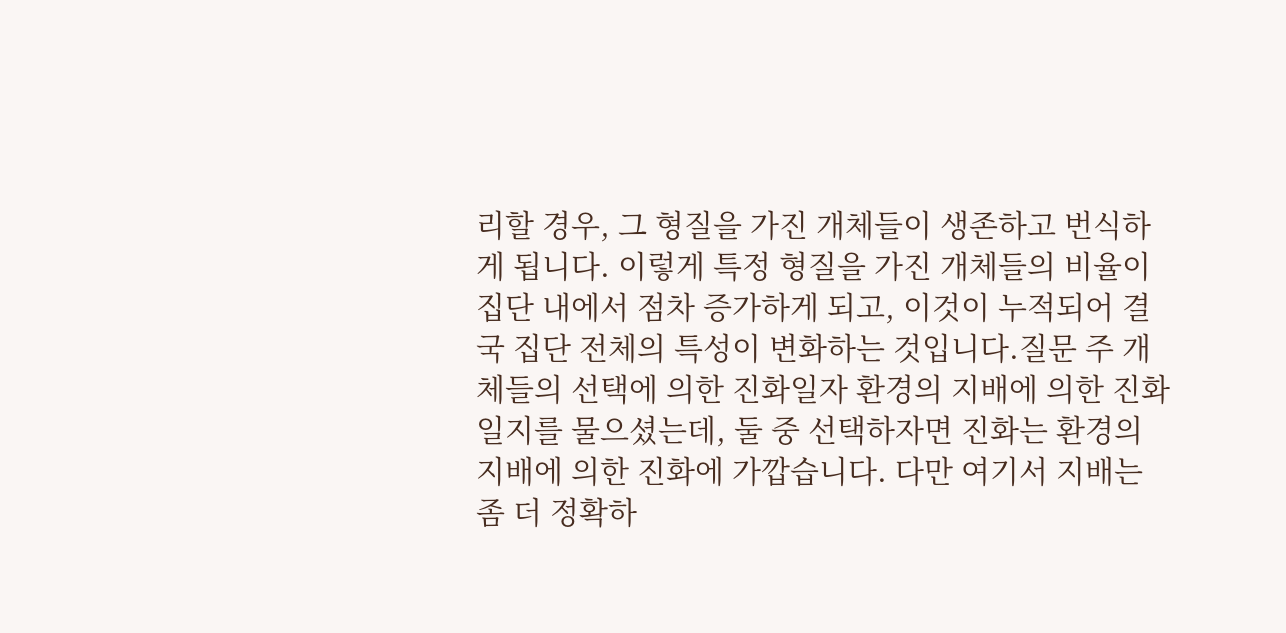리할 경우, 그 형질을 가진 개체들이 생존하고 번식하게 됩니다. 이렇게 특정 형질을 가진 개체들의 비율이 집단 내에서 점차 증가하게 되고, 이것이 누적되어 결국 집단 전체의 특성이 변화하는 것입니다.질문 주 개체들의 선택에 의한 진화일자 환경의 지배에 의한 진화일지를 물으셨는데, 둘 중 선택하자면 진화는 환경의 지배에 의한 진화에 가깝습니다. 다만 여기서 지배는 좀 더 정확하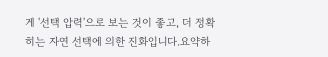게 '선택 압력'으로 보는 것이 좋고, 더 정확히는 자연 선택에 의한 진화입니다.요약하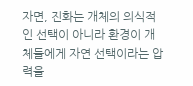자면, 진화는 개체의 의식적인 선택이 아니라 환경이 개체들에게 자연 선택이라는 압력을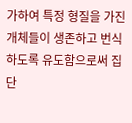가하여 특정 형질을 가진 개체들이 생존하고 번식하도록 유도함으로써 집단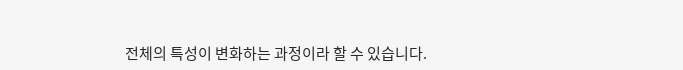전체의 특성이 변화하는 과정이라 할 수 있습니다.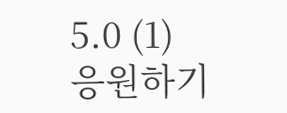5.0 (1)
응원하기